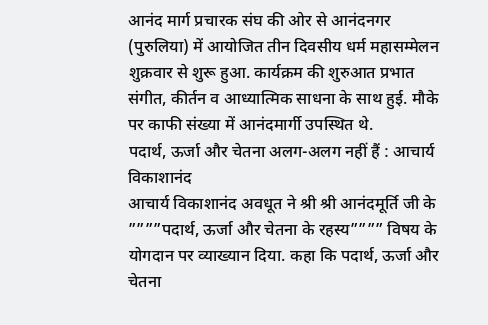आनंद मार्ग प्रचारक संघ की ओर से आनंदनगर (पुरुलिया) में आयोजित तीन दिवसीय धर्म महासम्मेलन शुक्रवार से शुरू हुआ. कार्यक्रम की शुरुआत प्रभात संगीत, कीर्तन व आध्यात्मिक साधना के साथ हुई. मौके पर काफी संख्या में आनंदमार्गी उपस्थित थे.
पदार्थ, ऊर्जा और चेतना अलग-अलग नहीं हैं : आचार्य विकाशानंद
आचार्य विकाशानंद अवधूत ने श्री श्री आनंदमूर्ति जी के ””””पदार्थ, ऊर्जा और चेतना के रहस्य”””” विषय के योगदान पर व्याख्यान दिया. कहा कि पदार्थ, ऊर्जा और चेतना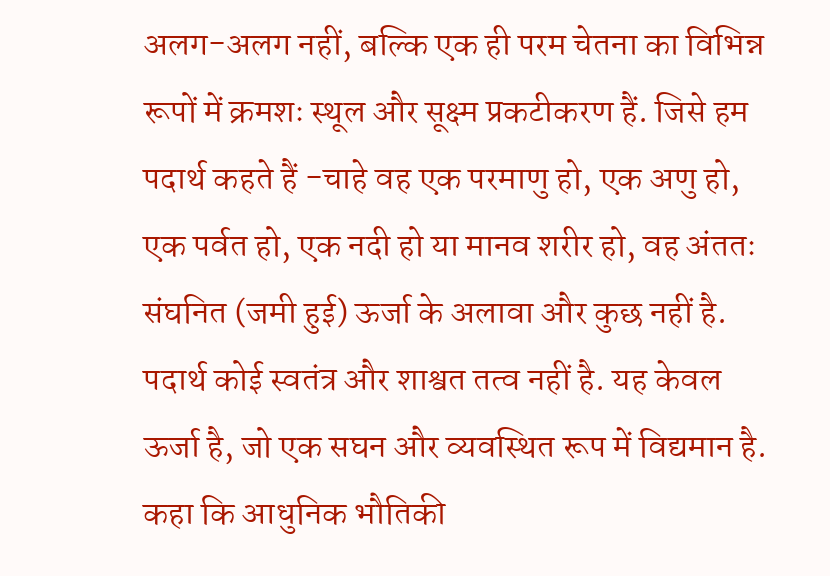अलग-अलग नहीं, बल्कि एक ही परम चेतना का विभिन्न रूपों में क्रमशः स्थूल और सूक्ष्म प्रकटीकरण हैं. जिसे हम पदार्थ कहते हैं -चाहे वह एक परमाणु हो, एक अणु हो, एक पर्वत हो, एक नदी हो या मानव शरीर हो, वह अंततः संघनित (जमी हुई) ऊर्जा के अलावा और कुछ नहीं है. पदार्थ कोई स्वतंत्र और शाश्वत तत्व नहीं है. यह केवल ऊर्जा है, जो एक सघन और व्यवस्थित रूप में विद्यमान है. कहा कि आधुनिक भौतिकी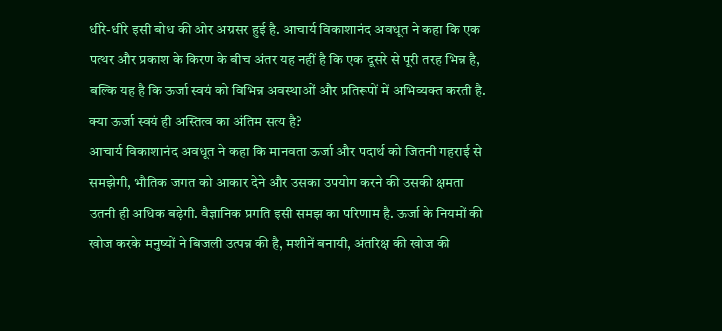धीरे-धीरे इसी बोध की ओर अग्रसर हुई है. आचार्य विकाशानंद अवधूत ने कहा कि एक पत्थर और प्रकाश के किरण के बीच अंतर यह नहीं है कि एक दूसरे से पूरी तरह भिन्न है, बल्कि यह है कि ऊर्जा स्वयं को विभिन्न अवस्थाओं और प्रतिरूपों में अभिव्यक्त करती है.
क्या ऊर्जा स्वयं ही अस्तित्व का अंतिम सत्य है?
आचार्य विकाशानंद अवधूत ने कहा कि मानवता ऊर्जा और पदार्थ को जितनी गहराई से समझेगी, भौतिक जगत को आकार देने और उसका उपयोग करने की उसकी क्षमता उतनी ही अधिक बढ़ेगी. वैज्ञानिक प्रगति इसी समझ का परिणाम है. ऊर्जा के नियमों की खोज करके मनुष्यों ने बिजली उत्पन्न की है, मशीनें बनायी, अंतरिक्ष की खोज की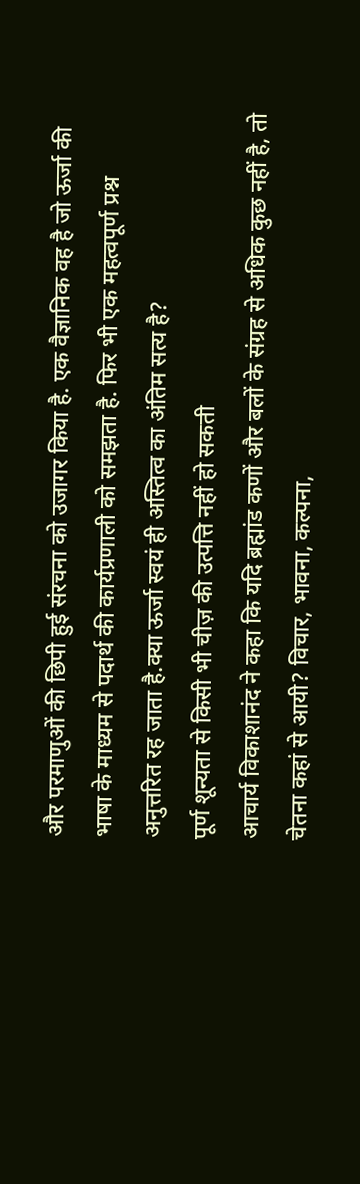और परमाणुओं की छिपी हुई संरचना को उजागर किया है. एक वैज्ञानिक वह है जो ऊर्जा की भाषा के माध्यम से पदार्थ की कार्यप्रणाली को समझता है. फिर भी एक महत्वपूर्ण प्रश्न अनुत्तरित रह जाता है.क्या ऊर्जा स्वयं ही अस्तित्व का अंतिम सत्य है?
पूर्ण शून्यता से किसी भी चीज़ की उत्पत्ति नहीं हो सकती
आचार्य विकाशानंद ने कहा कि यदि ब्रह्मांड कणों और बलों के संग्रह से अधिक कुछ नहीं है, तो चेतना कहां से आयी? विचार, भावना, कल्पना,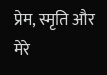प्रेम, स्मृति और मेरे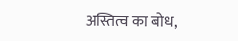अस्तित्व का बोध,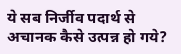ये सब निर्जीव पदार्थ से अचानक कैसे उत्पन्न हो गये?